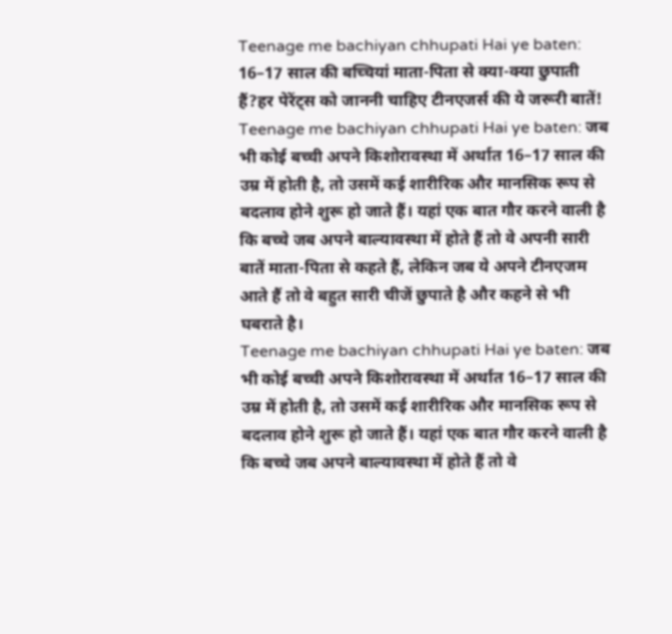Teenage me bachiyan chhupati Hai ye baten: 16–17 साल की बच्चियां माता-पिता से क्या-क्या छुपाती हैं?हर पेरेंट्स को जाननी चाहिए टीनएजर्स की ये जरूरी बातें!
Teenage me bachiyan chhupati Hai ye baten: जब भी कोई बच्ची अपने किशोरावस्था में अर्थात 16–17 साल की उम्र में होती है, तो उसमें कई शारीरिक और मानसिक रूप से बदलाव होने शुरू हो जाते हैं। यहां एक बात गौर करने वाली है कि बच्चे जब अपने बाल्यावस्था में होते हैं तो वे अपनी सारी बातें माता-पिता से कहते हैं, लेकिन जब ये अपने टीनएजम आते हैं तो वे बहुत सारी चीजें छुपाते है और कहने से भी घबराते है।
Teenage me bachiyan chhupati Hai ye baten: जब भी कोई बच्ची अपने किशोरावस्था में अर्थात 16–17 साल की उम्र में होती है, तो उसमें कई शारीरिक और मानसिक रूप से बदलाव होने शुरू हो जाते हैं। यहां एक बात गौर करने वाली है कि बच्चे जब अपने बाल्यावस्था में होते हैं तो वे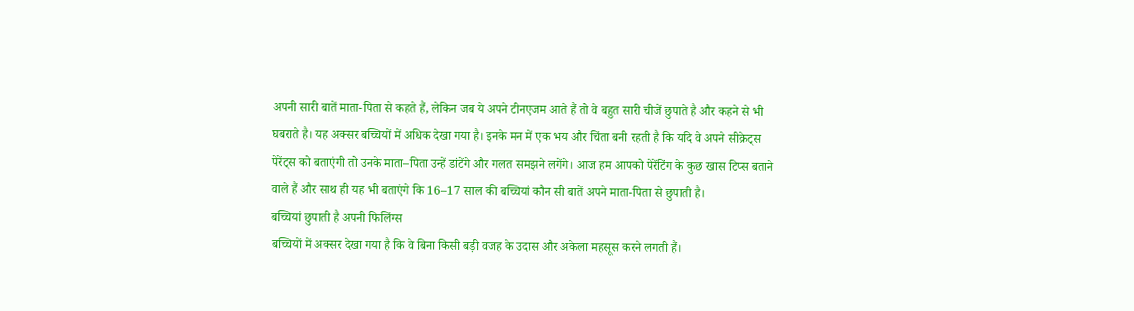अपनी सारी बातें माता-पिता से कहते हैं, लेकिन जब ये अपने टीनएजम आते हैं तो वे बहुत सारी चीजें छुपाते है और कहने से भी घबराते है। यह अक्सर बच्चियों में अधिक देखा गया है। इनके मन में एक भय और चिंता बनी रहती है कि यदि वे अपने सीक्रेट्स पेरेंट्स को बताएंगी तो उनके माता–पिता उन्हें डांटेंगे और गलत समझने लगेंगे। आज हम आपको पेरेंटिंग के कुछ खास टिप्स बताने वाले हैं और साथ ही यह भी बताएंगे कि 16–17 साल की बच्चियां कौन सी बातें अपने माता-पिता से छुपाती है।
बच्चियां छुपाती है अपनी फिलिंग्स
बच्चियों में अक्सर देखा गया है कि वे बिना किसी बड़ी वजह के उदास और अकेला महसूस करने लगती हैं।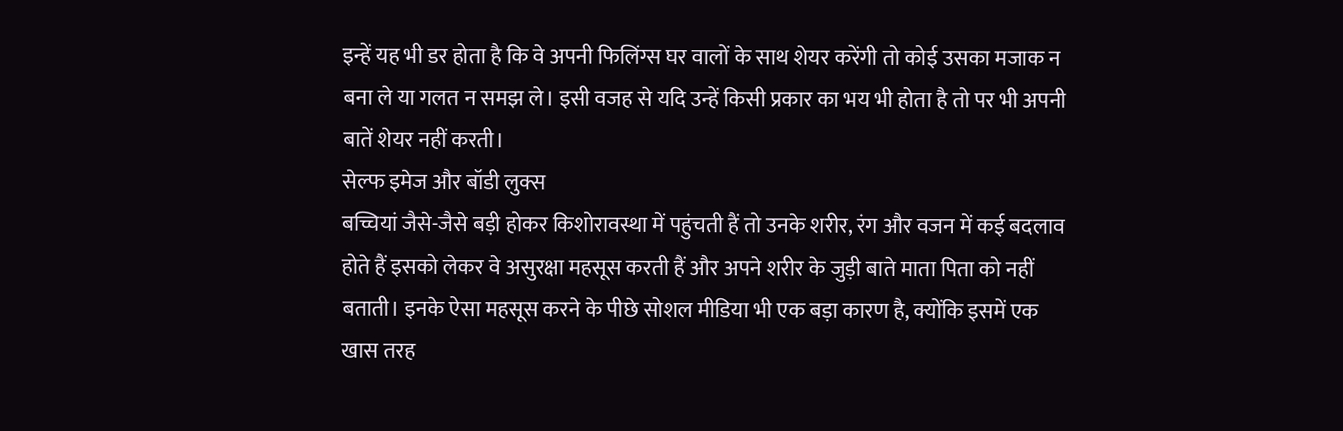इन्हें यह भी डर होता है कि वे अपनी फिलिंग्स घर वालों के साथ शेयर करेंगी तो कोई उसका मजाक न बना ले या गलत न समझ ले। इसी वजह से यदि उन्हें किसी प्रकार का भय भी होता है तो पर भी अपनी बातें शेयर नहीं करती।
सेल्फ इमेज और बॉडी लुक्स
बच्चियां जैसे-जैसे बड़ी होकर किशोरावस्था में पहुंचती हैं तो उनके शरीर, रंग और वजन में कई बदलाव होते हैं इसको लेकर वे असुरक्षा महसूस करती हैं और अपने शरीर के जुड़ी बाते माता पिता को नहीं बताती। इनके ऐसा महसूस करने के पीछे सोशल मीडिया भी एक बड़ा कारण है, क्योंकि इसमें एक खास तरह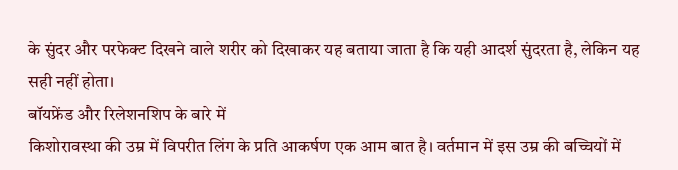के सुंदर और परफेक्ट दिखने वाले शरीर को दिखाकर यह बताया जाता है कि यही आदर्श सुंदरता है, लेकिन यह सही नहीं होता।
बॉयफ्रेंड और रिलेशनशिप के बारे में
किशोरावस्था की उम्र में विपरीत लिंग के प्रति आकर्षण एक आम बात है। वर्तमान में इस उम्र की बच्चियों में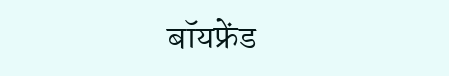बॉयफ्रेंड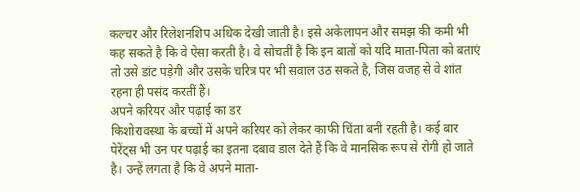कल्चर और रिलेशनशिप अधिक देखी जाती है। इसे अकेलापन और समझ की कमी भी कह सकते है कि वे ऐसा करती है। वे सोचतीं है कि इन बातों को यदि माता-पिता को बताएं तो उसे डांट पड़ेगी और उसके चरित्र पर भी सवाल उठ सकते है, जिस वजह से वे शांत रहना ही पसंद करतीं हैं।
अपने करियर और पढ़ाई का डर
किशोरावस्था के बच्चों में अपने करियर को लेकर काफी चिंता बनी रहती है। कई बार पेरेंट्स भी उन पर पढ़ाई का इतना दबाव डाल देते हैं कि वे मानसिक रूप से रोगी हो जाते है। उन्हें लगता है कि वे अपने माता-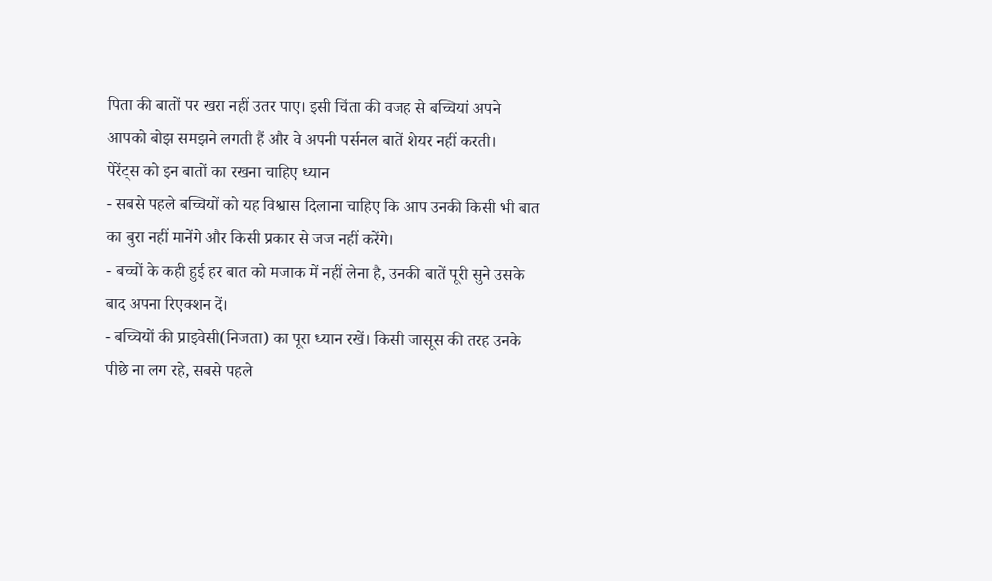पिता की बातों पर खरा नहीं उतर पाए। इसी चिंता की वजह से बच्चियां अपने आपको बोझ समझने लगती हैं और वे अपनी पर्सनल बातें शेयर नहीं करती।
पेरेंट्स को इन बातों का रखना चाहिए ध्यान
- सबसे पहले बच्चियों को यह विश्वास दिलाना चाहिए कि आप उनकी किसी भी बात का बुरा नहीं मानेंगे और किसी प्रकार से जज नहीं करेंगे।
- बच्चों के कही हुई हर बात को मजाक में नहीं लेना है, उनकी बातें पूरी सुने उसके बाद अपना रिएक्शन दें।
- बच्चियों की प्राइवेसी(निजता) का पूरा ध्यान रखें। किसी जासूस की तरह उनके पीछे ना लग रहे, सबसे पहले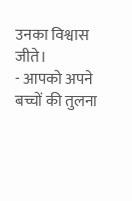उनका विश्वास जीते।
- आपको अपने बच्चों की तुलना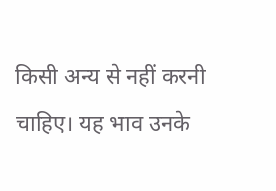किसी अन्य से नहीं करनी चाहिए। यह भाव उनके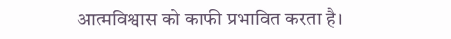आत्मविश्वास को काफी प्रभावित करता है।